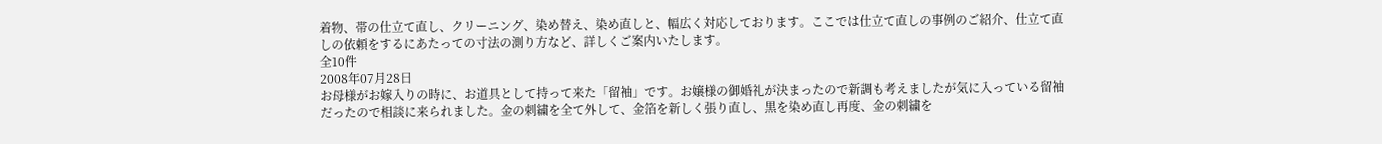着物、帯の仕立て直し、クリーニング、染め替え、染め直しと、幅広く対応しております。ここでは仕立て直しの事例のご紹介、仕立て直しの依頼をするにあたっての寸法の測り方など、詳しくご案内いたします。
全10件
2008年07月28日
お母様がお嫁入りの時に、お道具として持って来た「留袖」です。お嬢様の御婚礼が決まったので新調も考えましたが気に入っている留袖だったので相談に来られました。金の刺繍を全て外して、金箔を新しく張り直し、黒を染め直し再度、金の刺繍を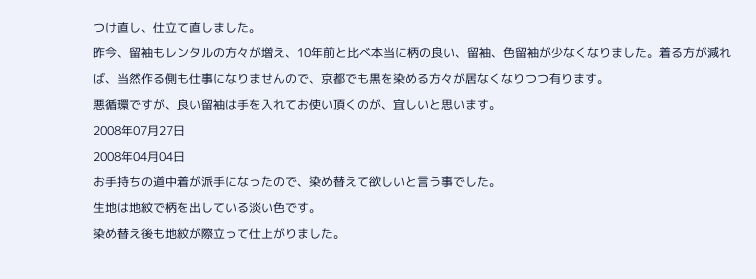つけ直し、仕立て直しました。
昨今、留袖もレンタルの方々が増え、10年前と比べ本当に柄の良い、留袖、色留袖が少なくなりました。着る方が減れば、当然作る側も仕事になりませんので、京都でも黒を染める方々が居なくなりつつ有ります。
悪循環ですが、良い留袖は手を入れてお使い頂くのが、宜しいと思います。
2008年07月27日
2008年04月04日
お手持ちの道中着が派手になったので、染め替えて欲しいと言う事でした。
生地は地紋で柄を出している淡い色です。
染め替え後も地紋が際立って仕上がりました。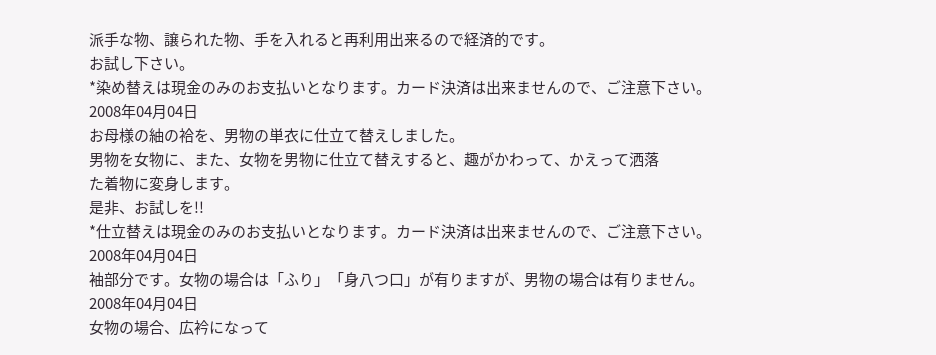派手な物、譲られた物、手を入れると再利用出来るので経済的です。
お試し下さい。
*染め替えは現金のみのお支払いとなります。カード決済は出来ませんので、ご注意下さい。
2008年04月04日
お母様の紬の袷を、男物の単衣に仕立て替えしました。
男物を女物に、また、女物を男物に仕立て替えすると、趣がかわって、かえって洒落
た着物に変身します。
是非、お試しを!!
*仕立替えは現金のみのお支払いとなります。カード決済は出来ませんので、ご注意下さい。
2008年04月04日
袖部分です。女物の場合は「ふり」「身八つ口」が有りますが、男物の場合は有りません。
2008年04月04日
女物の場合、広衿になって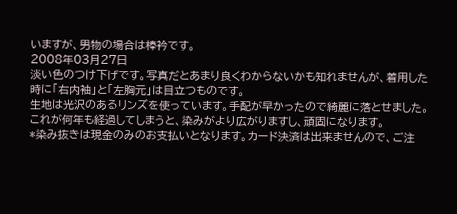いますが、男物の場合は棒衿です。
2008年03月27日
淡い色のつけ下げです。写真だとあまり良くわからないかも知れませんが、着用した時に「右内袖」と「左胸元」は目立つものです。
生地は光沢のあるリンズを使っています。手配が早かったので綺麗に落とせました。
これが何年も経過してしまうと、染みがより広がりますし、頑固になります。
*染み抜きは現金のみのお支払いとなります。カード決済は出来ませんので、ご注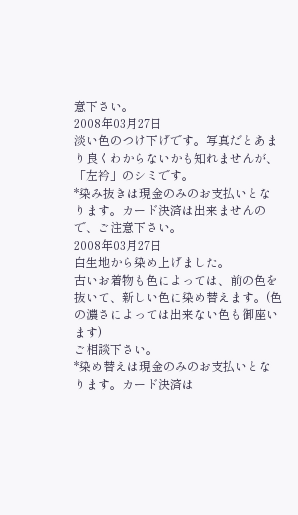意下さい。
2008年03月27日
淡い色のつけ下げです。写真だとあまり良くわからないかも知れませんが、「左衿」のシミです。
*染み抜きは現金のみのお支払いとなります。カード決済は出来ませんので、ご注意下さい。
2008年03月27日
白生地から染め上げました。
古いお着物も色によっては、前の色を抜いて、新しい色に染め替えます。(色の濃さによっては出来ない色も御座います)
ご相談下さい。
*染め替えは現金のみのお支払いとなります。カード決済は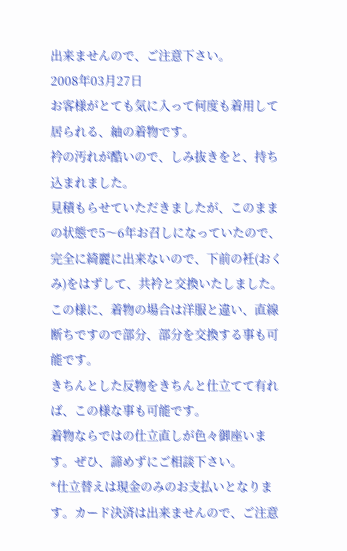出来ませんので、ご注意下さい。
2008年03月27日
お客様がとても気に入って何度も着用して居られる、紬の着物です。
衿の汚れが酷いので、しみ抜きをと、持ち込まれました。
見積もらせていただきましたが、このままの状態で5〜6年お召しになっていたので、完全に綺麗に出来ないので、下前の衽(おくみ)をはずして、共衿と交換いたしました。
この様に、着物の場合は洋服と違い、直線断ちですので部分、部分を交換する事も可能です。
きちんとした反物をきちんと仕立てて有れば、この様な事も可能です。
着物ならではの仕立直しが色々御座います。ぜひ、諦めずにご相談下さい。
*仕立替えは現金のみのお支払いとなります。カード決済は出来ませんので、ご注意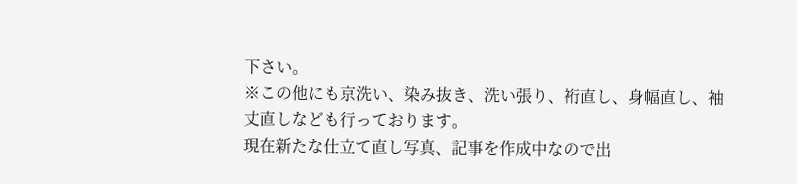下さい。
※この他にも京洗い、染み抜き、洗い張り、裄直し、身幅直し、袖丈直しなども行っております。
現在新たな仕立て直し写真、記事を作成中なので出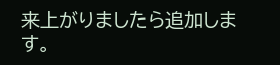来上がりましたら追加します。